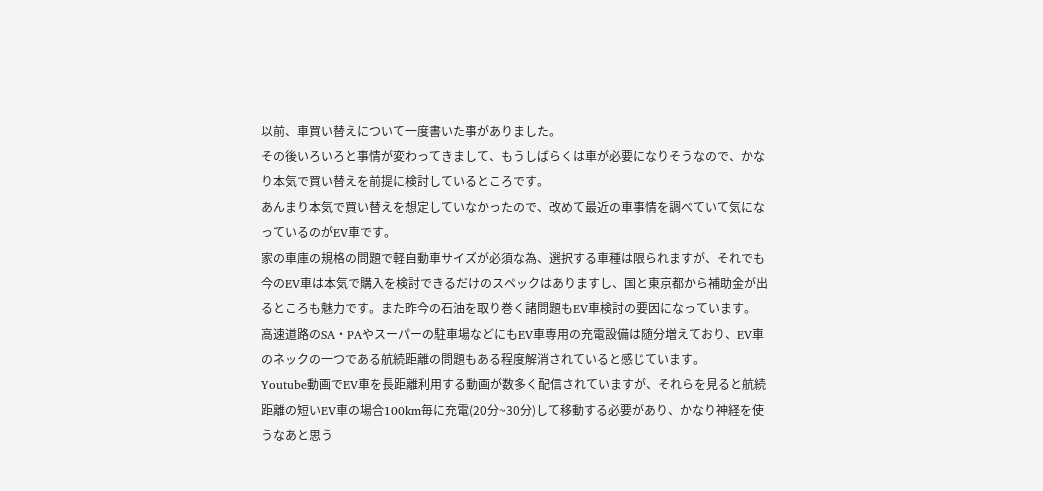以前、車買い替えについて一度書いた事がありました。
その後いろいろと事情が変わってきまして、もうしばらくは車が必要になりそうなので、かなり本気で買い替えを前提に検討しているところです。
あんまり本気で買い替えを想定していなかったので、改めて最近の車事情を調べていて気になっているのがEV車です。
家の車庫の規格の問題で軽自動車サイズが必須な為、選択する車種は限られますが、それでも今のEV車は本気で購入を検討できるだけのスペックはありますし、国と東京都から補助金が出るところも魅力です。また昨今の石油を取り巻く諸問題もEV車検討の要因になっています。
高速道路のSA・PAやスーパーの駐車場などにもEV車専用の充電設備は随分増えており、EV車のネックの一つである航続距離の問題もある程度解消されていると感じています。
Youtube動画でEV車を長距離利用する動画が数多く配信されていますが、それらを見ると航続距離の短いEV車の場合100km毎に充電(20分~30分)して移動する必要があり、かなり神経を使うなあと思う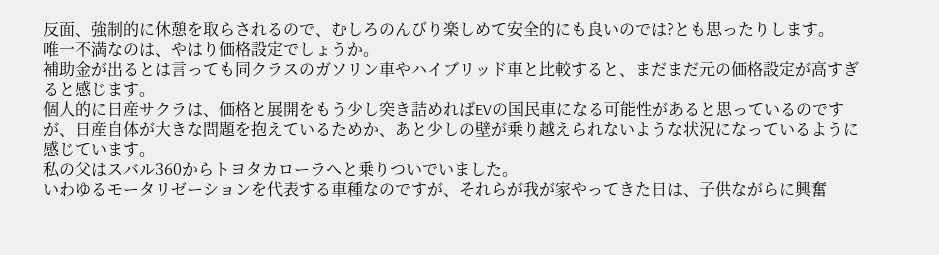反面、強制的に休憩を取らされるので、むしろのんびり楽しめて安全的にも良いのでは?とも思ったりします。
唯一不満なのは、やはり価格設定でしょうか。
補助金が出るとは言っても同クラスのガソリン車やハイブリッド車と比較すると、まだまだ元の価格設定が高すぎると感じます。
個人的に日産サクラは、価格と展開をもう少し突き詰めればEVの国民車になる可能性があると思っているのですが、日産自体が大きな問題を抱えているためか、あと少しの壁が乗り越えられないような状況になっているように感じています。
私の父はスバル360からトヨタカローラへと乗りついでいました。
いわゆるモータリゼーションを代表する車種なのですが、それらが我が家やってきた日は、子供ながらに興奮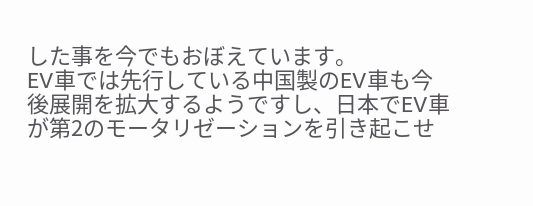した事を今でもおぼえています。
EV車では先行している中国製のEV車も今後展開を拡大するようですし、日本でEV車が第2のモータリゼーションを引き起こせ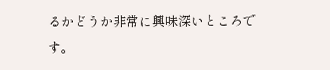るかどうか非常に興味深いところです。